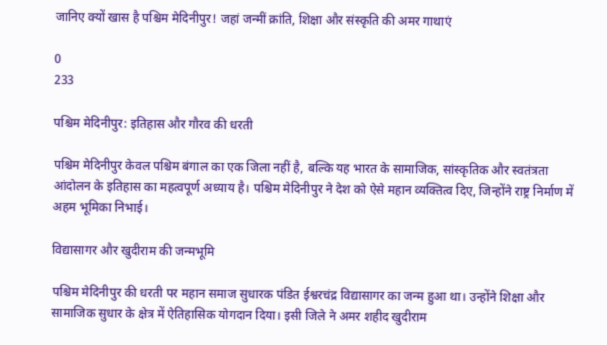जानिए क्यों खास है पश्चिम मेदिनीपुर! जहां जन्मीं क्रांति, शिक्षा और संस्कृति की अमर गाथाएं

0
233

पश्चिम मेदिनीपुर: इतिहास और गौरव की धरती

पश्चिम मेदिनीपुर केवल पश्चिम बंगाल का एक जिला नहीं है, बल्कि यह भारत के सामाजिक, सांस्कृतिक और स्वतंत्रता आंदोलन के इतिहास का महत्वपूर्ण अध्याय है। पश्चिम मेदिनीपुर ने देश को ऐसे महान व्यक्तित्व दिए, जिन्होंने राष्ट्र निर्माण में अहम भूमिका निभाई।

विद्यासागर और खुदीराम की जन्मभूमि

पश्चिम मेदिनीपुर की धरती पर महान समाज सुधारक पंडित ईश्वरचंद्र विद्यासागर का जन्म हुआ था। उन्होंने शिक्षा और सामाजिक सुधार के क्षेत्र में ऐतिहासिक योगदान दिया। इसी जिले ने अमर शहीद खुदीराम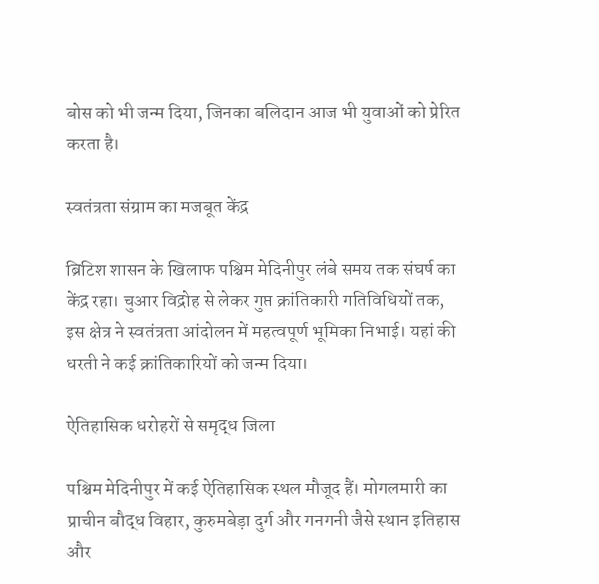बोस को भी जन्म दिया, जिनका बलिदान आज भी युवाओं को प्रेरित करता है।

स्वतंत्रता संग्राम का मजबूत केंद्र

ब्रिटिश शासन के खिलाफ पश्चिम मेदिनीपुर लंबे समय तक संघर्ष का केंद्र रहा। चुआर विद्रोह से लेकर गुप्त क्रांतिकारी गतिविधियों तक, इस क्षेत्र ने स्वतंत्रता आंदोलन में महत्वपूर्ण भूमिका निभाई। यहां की धरती ने कई क्रांतिकारियों को जन्म दिया।

ऐतिहासिक धरोहरों से समृद्ध जिला

पश्चिम मेदिनीपुर में कई ऐतिहासिक स्थल मौजूद हैं। मोगलमारी का प्राचीन बौद्ध विहार, कुरुमबेड़ा दुर्ग और गनगनी जैसे स्थान इतिहास और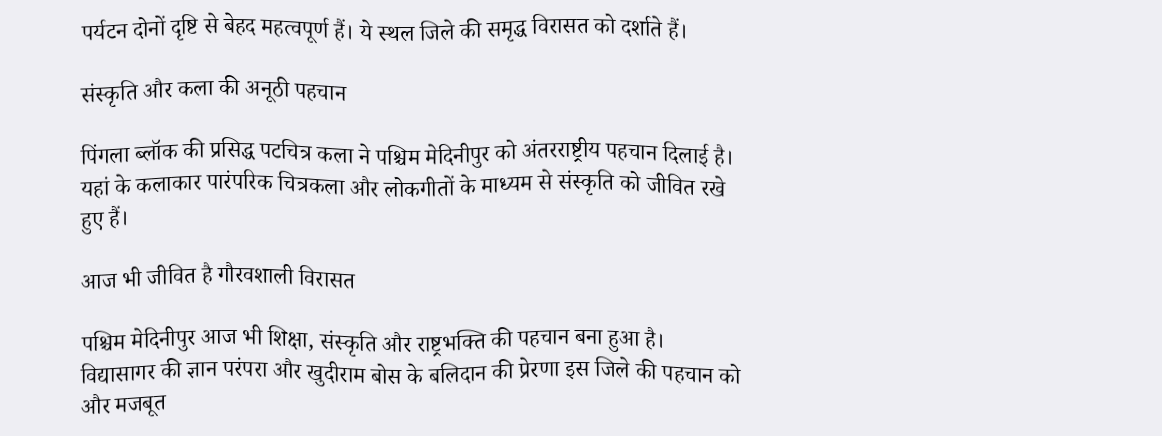पर्यटन दोनों दृष्टि से बेहद महत्वपूर्ण हैं। ये स्थल जिले की समृद्ध विरासत को दर्शाते हैं।

संस्कृति और कला की अनूठी पहचान

पिंगला ब्लॉक की प्रसिद्ध पटचित्र कला ने पश्चिम मेदिनीपुर को अंतरराष्ट्रीय पहचान दिलाई है। यहां के कलाकार पारंपरिक चित्रकला और लोकगीतों के माध्यम से संस्कृति को जीवित रखे हुए हैं।

आज भी जीवित है गौरवशाली विरासत

पश्चिम मेदिनीपुर आज भी शिक्षा, संस्कृति और राष्ट्रभक्ति की पहचान बना हुआ है। विद्यासागर की ज्ञान परंपरा और खुदीराम बोस के बलिदान की प्रेरणा इस जिले की पहचान को और मजबूत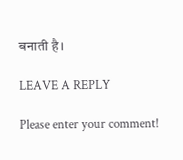बनाती है।

LEAVE A REPLY

Please enter your comment!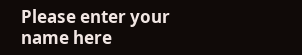Please enter your name here